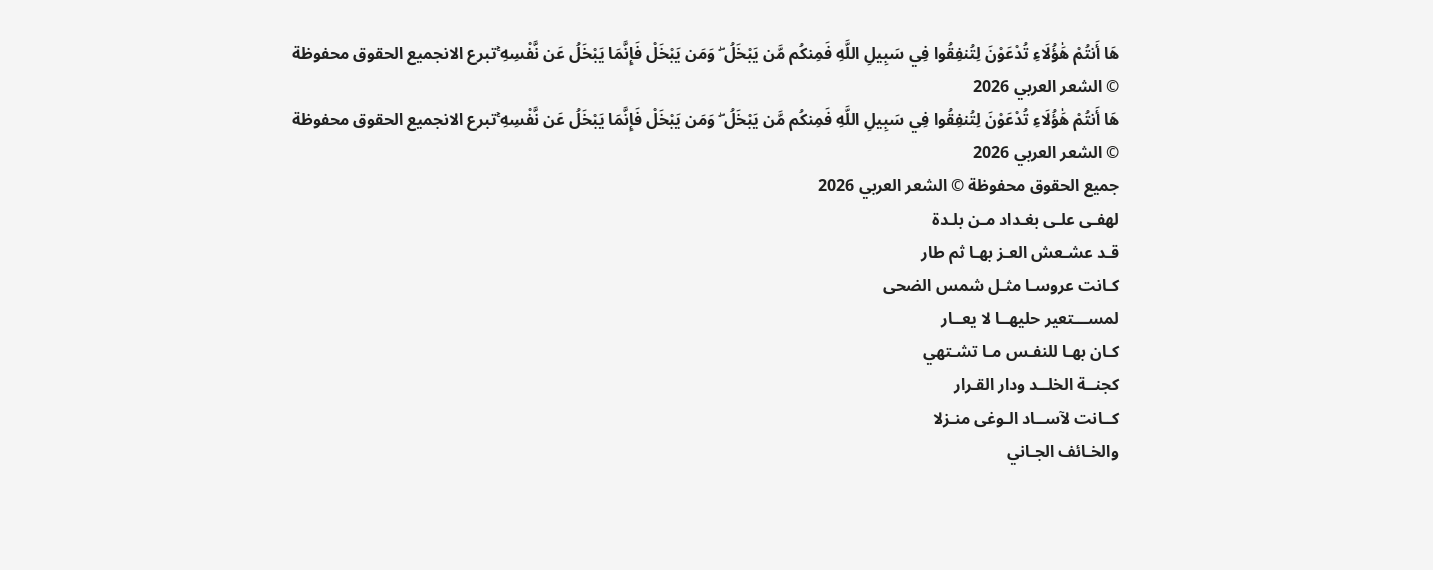هَا أَنتُمْ هَٰؤُلَاءِ تُدْعَوْنَ لِتُنفِقُوا فِي سَبِيلِ اللَّهِ فَمِنكُم مَّن يَبْخَلُ ۖ وَمَن يَبْخَلْ فَإِنَّمَا يَبْخَلُ عَن نَّفْسِهِ ۚتبرع الانجميع الحقوق محفوظة © الشعر العربي 2026
هَا أَنتُمْ هَٰؤُلَاءِ تُدْعَوْنَ لِتُنفِقُوا فِي سَبِيلِ اللَّهِ فَمِنكُم مَّن يَبْخَلُ ۖ وَمَن يَبْخَلْ فَإِنَّمَا يَبْخَلُ عَن نَّفْسِهِ ۚتبرع الانجميع الحقوق محفوظة © الشعر العربي 2026
جميع الحقوق محفوظة © الشعر العربي 2026
لهفـى علـى بغـداد مـن بلـدة
قـد عشـعش العـز بهـا ثم طار
كـانت عروسـا مثـل شمس الضحى
لمســـتعير حليهــا لا يعــار
كـان بهـا للنفـس مـا تشـتهي
كجنــة الخلــد ودار القـرار
كــانت لآســاد الـوغى منـزلا
والخـائف الجـاني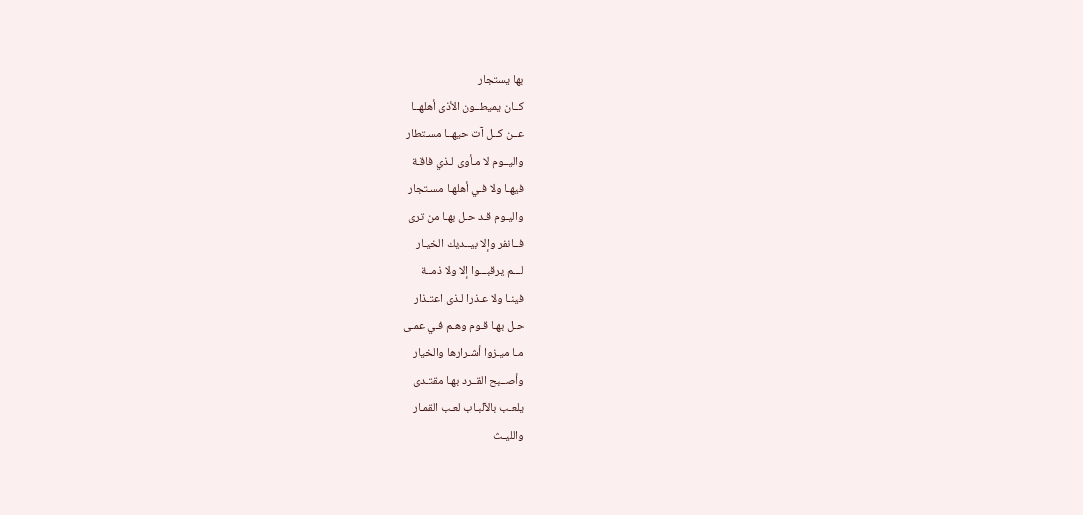بها يستجار
كــان يميطــون الأذى أهلهــا
عــن كــل آت حيهــا مسـتطار
واليــوم لا مـأوى لـذي فاقـة
فيهـا ولا فـي أهلهـا مسـتجار
واليـوم قـد حـل بهـا من ترى
فــانفر وإلا بيــديك الخيـار
لـــم يرقبـــوا إلا ولا ذمــة
فينـا ولا عـذرا لـذى اعتـذار
حـل بهـا قـوم وهـم فـي عمـى
مـا ميـزوا أشـرارها والخيار
وأصــبح القــرد بهـا مقتـدى
يلعـب بالآلبـاب لعـب القمـار
والليـث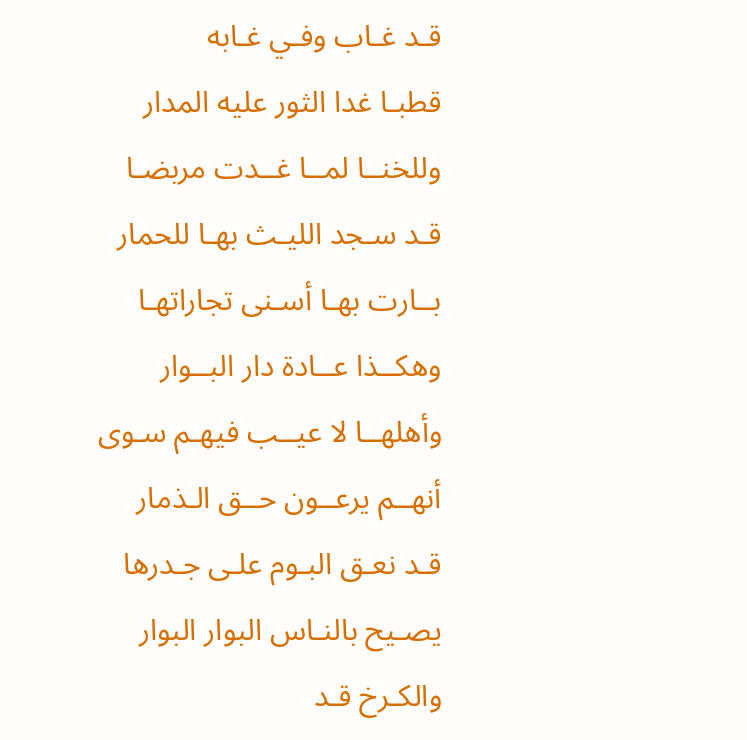قـد غـاب وفـي غـابه
قطبـا غدا الثور عليه المدار
وللخنــا لمــا غــدت مربضـا
قـد سـجد الليـث بهـا للحمار
بــارت بهـا أسـنى تجاراتهـا
وهكــذا عــادة دار البــوار
وأهلهــا لا عيــب فيهـم سـوى
أنهــم يرعــون حــق الـذمار
قـد نعـق البـوم علـى جـدرها
يصـيح بالنـاس البوار البوار
والكـرخ قـد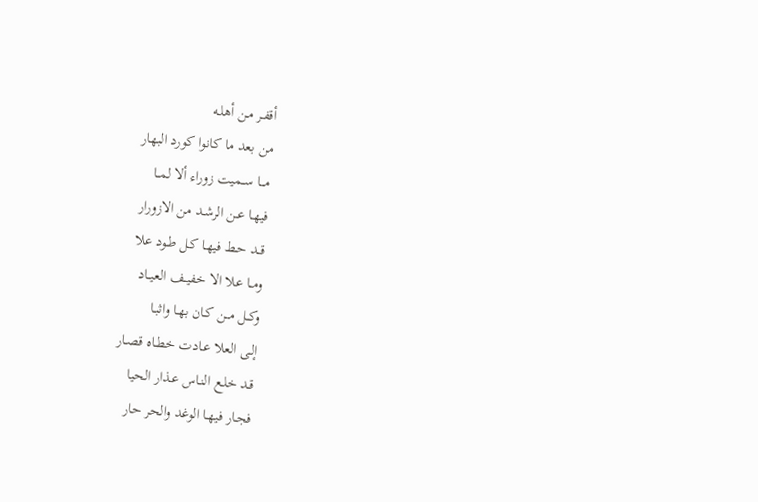أقفـر مـن أهلـه
من بعد ما كانوا كورد البهار
مـــا ســميت زوراء ألا لمــا
فيهـا عـن الرشـد من الازورار
قــد حـط فيهـا كـل طـود علا
ومــا علا الا خفيــف العيــاد
وكــل مــن كـان بهـا واثبـا
إلـى العلا عـادت خطـاه قصـار
قـد خلـع النـاس عـذار الحيا
فجـار فيهـا الوغد والحر حار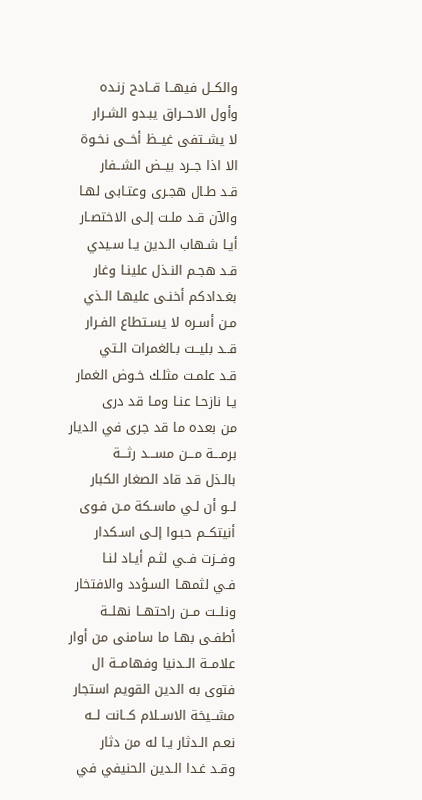والكــل فيهــا قــادح زنـده
وأول الاحــراق يبـدو الشـرار
لا يشــتفى غيــظ أخــى نخـوة
الا اذا جــرد بيــض الشــفار
قـد طـال هجـرى وعتـابى لهـا
والآن قـد ملـت إلـى الاختصـار
أيـا شـهاب الـدين يـا سـيدي
قـد هجـم النـذل علينـا وغار
بغـدادكم أخنـى عليهـا الـذي
مـن أسـره لا يسـتطاع الفـرار
قــد بليــت بـالغمرات الـتي
قـد علمـت مثلـك خـوض الغمار
يـا نازحـا عنـا ومـا قد درى
من بعده ما قد جرى في الديار
برمـــة مـــن مســـد رثـــة
بالـذل قد قاد الصغار الكبار
لــو أن لـي ماسـكة مـن فـوى
أنيتكــم حبـوا إلـى اسـكدار
وفــزت فــي لثـم أيـاد لنـا
فـي لثمهـا السـؤدد والافتخار
ونلــت مــن راحتهــا نهلــة
أطفـى بهـا ما سامنى من أوار
علامــة الــدنيا وفهامــة ال
فتوى به الدين القويم استجار
مشــيخة الاســلام كــانت لــه
نعـم الـدثار يـا له من دثار
وقـد غـدا الـدين الحنيفي في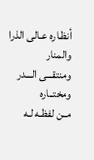أنظـاره عـالى الذرا والمنار
ومنتقـــى الـــدر ومختــاره
مــن لفظـه لـه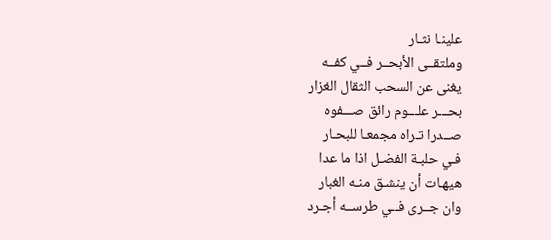علينـا نثـار
وملتقــى الأبحــر فــي كفــه
يغنى عن السحب الثقال الغزار
بحـــر علـــوم رائق صـــفوه
صــدرا تـراه مجمعـا للبحـار
فـي حلبـة الفضـل اذا ما عدا
هيهـات أن ينشـق منـه الغبار
وان جــرى فــي طرســه أجـرد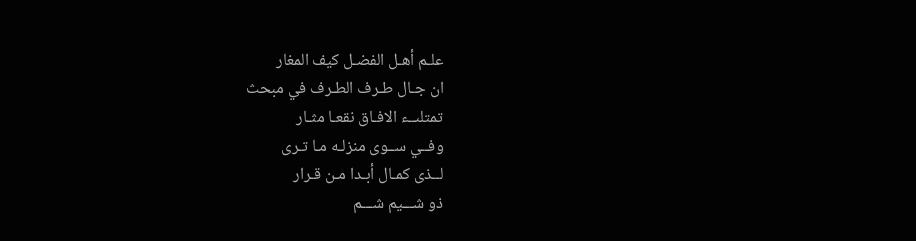علـم أهـل الفضـل كيف المغار
ان جـال طـرف الطـرف في مبحث
تمتلىــء الافـاق نقعـا مثـار
وفــي ســوى منزلـه مـا تـرى
لــذى كمـال أبـدا مـن قـرار
ذو شـــيم شـــم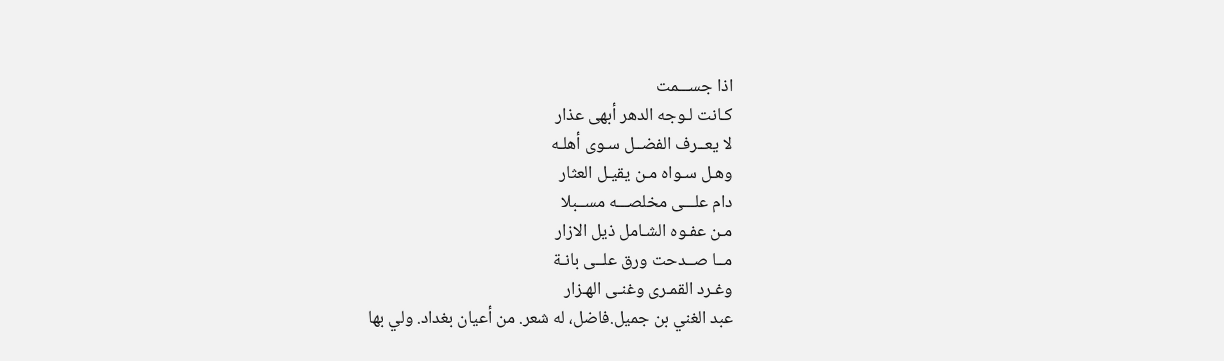اذا جســـمت
كـانت لـوجه الدهر أبهى عذار
لا يعــرف الفضــل سـوى أهلـه
وهـل سـواه مـن يقيـل العثار
دام علـــى مخلصـــه مســبلا
مـن عفـوه الشـامل ذيل الازار
مــا صــدحت ورق علــى بانـة
وغـرد القمـرى وغنـى الهـزار
عبد الغني بن جميل.فاضل، له شعر. من أعيان بغداد. ولي بها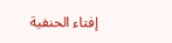إفتاء الحنفية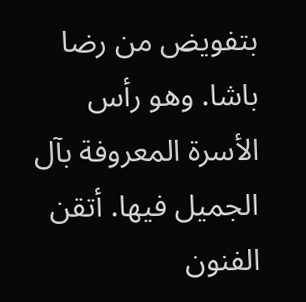بتفويض من رضا باشا. وهو رأس الأسرة المعروفة بآل الجميل فيها. أتقن الفنون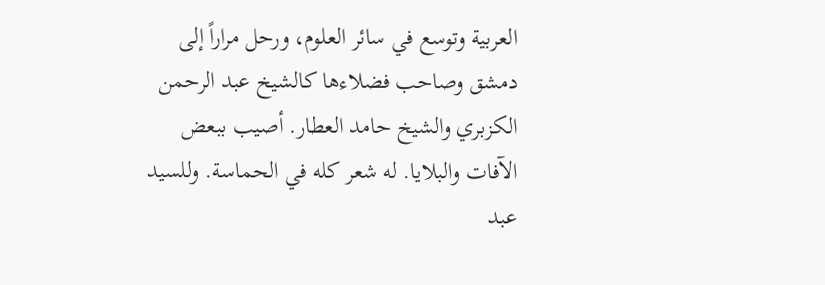العربية وتوسع في سائر العلوم، ورحل مراراً إلى دمشق وصاحب فضلاءها كالشيخ عبد الرحمن الكزبري والشيخ حامد العطار. أصيب ببعض الآفات والبلايا. له شعر كله في الحماسة. وللسيد عبد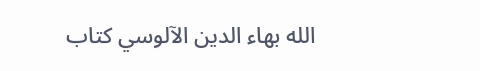الله بهاء الدين الآلوسي كتاب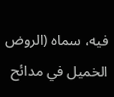فيه، سماه (الروض الخميل في مدائح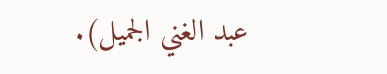عبد الغني الجميل).